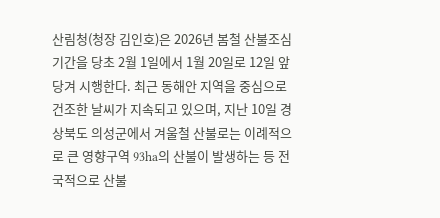산림청(청장 김인호)은 2026년 봄철 산불조심기간을 당초 2월 1일에서 1월 20일로 12일 앞당겨 시행한다. 최근 동해안 지역을 중심으로 건조한 날씨가 지속되고 있으며, 지난 10일 경상북도 의성군에서 겨울철 산불로는 이례적으로 큰 영향구역 93ha의 산불이 발생하는 등 전국적으로 산불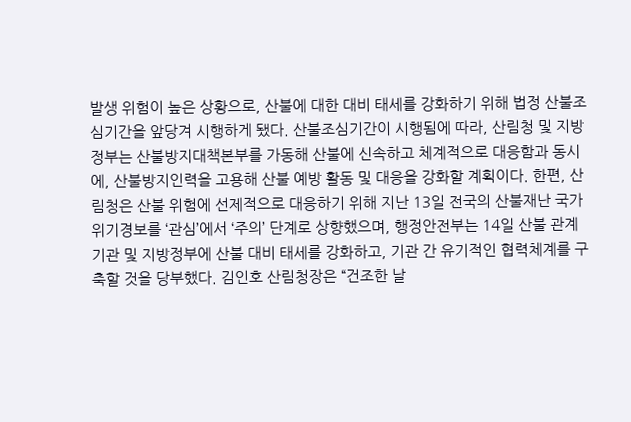발생 위험이 높은 상황으로, 산불에 대한 대비 태세를 강화하기 위해 법정 산불조심기간을 앞당겨 시행하게 됐다. 산불조심기간이 시행됨에 따라, 산림청 및 지방정부는 산불방지대책본부를 가동해 산불에 신속하고 체계적으로 대응함과 동시에, 산불방지인력을 고용해 산불 예방 활동 및 대응을 강화할 계획이다. 한편, 산림청은 산불 위험에 선제적으로 대응하기 위해 지난 13일 전국의 산불재난 국가위기경보를 ‘관심’에서 ‘주의’ 단계로 상향했으며, 행정안전부는 14일 산불 관계기관 및 지방정부에 산불 대비 태세를 강화하고, 기관 간 유기적인 협력체계를 구축할 것을 당부했다. 김인호 산림청장은 “건조한 날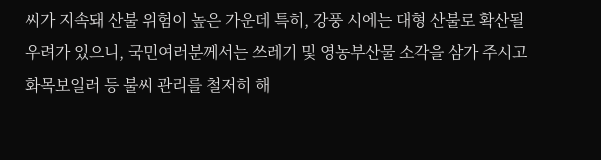씨가 지속돼 산불 위험이 높은 가운데 특히, 강풍 시에는 대형 산불로 확산될 우려가 있으니, 국민여러분께서는 쓰레기 및 영농부산물 소각을 삼가 주시고 화목보일러 등 불씨 관리를 철저히 해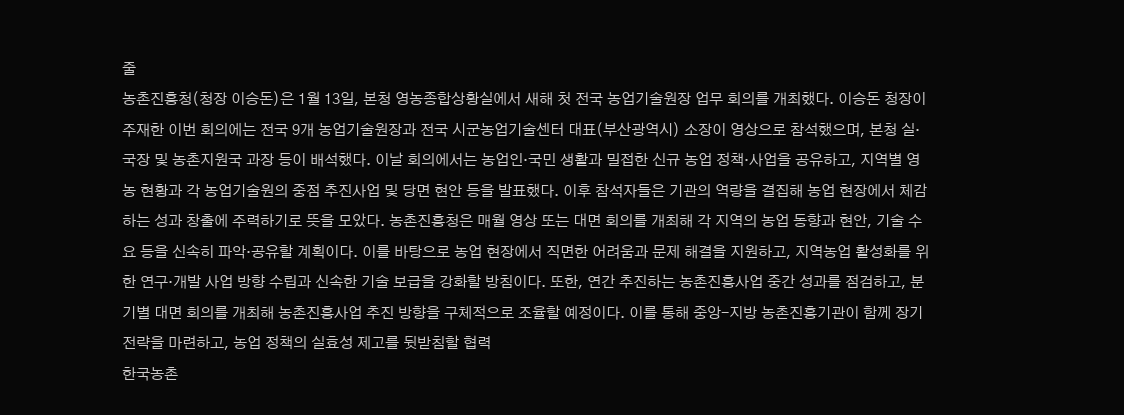줄
농촌진흥청(청장 이승돈)은 1월 13일, 본청 영농종합상황실에서 새해 첫 전국 농업기술원장 업무 회의를 개최했다. 이승돈 청장이 주재한 이번 회의에는 전국 9개 농업기술원장과 전국 시군농업기술센터 대표(부산광역시) 소장이 영상으로 참석했으며, 본청 실·국장 및 농촌지원국 과장 등이 배석했다. 이날 회의에서는 농업인·국민 생활과 밀접한 신규 농업 정책·사업을 공유하고, 지역별 영농 현황과 각 농업기술원의 중점 추진사업 및 당면 현안 등을 발표했다. 이후 참석자들은 기관의 역량을 결집해 농업 현장에서 체감하는 성과 창출에 주력하기로 뜻을 모았다. 농촌진흥청은 매월 영상 또는 대면 회의를 개최해 각 지역의 농업 동향과 현안, 기술 수요 등을 신속히 파악·공유할 계획이다. 이를 바탕으로 농업 현장에서 직면한 어려움과 문제 해결을 지원하고, 지역농업 활성화를 위한 연구·개발 사업 방향 수립과 신속한 기술 보급을 강화할 방침이다. 또한, 연간 추진하는 농촌진흥사업 중간 성과를 점검하고, 분기별 대면 회의를 개최해 농촌진흥사업 추진 방향을 구체적으로 조율할 예정이다. 이를 통해 중앙-지방 농촌진흥기관이 함께 장기 전략을 마련하고, 농업 정책의 실효성 제고를 뒷받침할 협력
한국농촌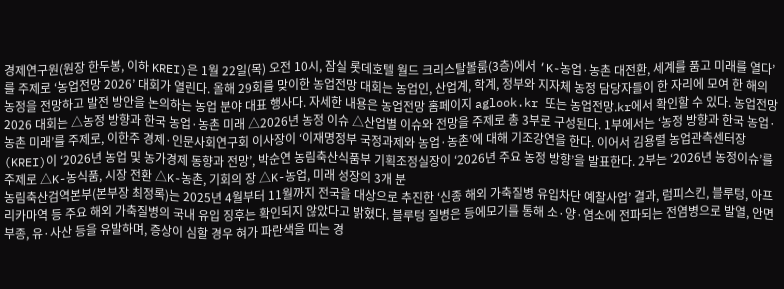경제연구원(원장 한두봉, 이하 KREI)은 1월 22일(목) 오전 10시, 잠실 롯데호텔 월드 크리스탈볼룸(3층)에서 ‘K-농업·농촌 대전환, 세계를 품고 미래를 열다’를 주제로 ‘농업전망 2026’ 대회가 열린다. 올해 29회를 맞이한 농업전망 대회는 농업인, 산업계, 학계, 정부와 지자체 농정 담당자들이 한 자리에 모여 한 해의 농정을 전망하고 발전 방안을 논의하는 농업 분야 대표 행사다. 자세한 내용은 농업전망 홈페이지 aglook.kr 또는 농업전망.kr에서 확인할 수 있다. 농업전망 2026 대회는 △농정 방향과 한국 농업·농촌 미래 △2026년 농정 이슈 △산업별 이슈와 전망을 주제로 총 3부로 구성된다. 1부에서는 ‘농정 방향과 한국 농업·농촌 미래’를 주제로, 이한주 경제·인문사회연구회 이사장이 ‘이재명정부 국정과제와 농업·농촌’에 대해 기조강연을 한다. 이어서 김용렬 농업관측센터장(KREI)이 ‘2026년 농업 및 농가경제 동향과 전망’, 박순연 농림축산식품부 기획조정실장이 ‘2026년 주요 농정 방향’을 발표한다. 2부는 ‘2026년 농정이슈’를 주제로 △K-농식품, 시장 전환 △K-농촌, 기회의 장 △K-농업, 미래 성장의 3개 분
농림축산검역본부(본부장 최정록)는 2025년 4월부터 11월까지 전국을 대상으로 추진한 ‘신종 해외 가축질병 유입차단 예찰사업’ 결과, 럼피스킨, 블루텅, 아프리카마역 등 주요 해외 가축질병의 국내 유입 징후는 확인되지 않았다고 밝혔다. 블루텅 질병은 등에모기를 통해 소·양·염소에 전파되는 전염병으로 발열, 안면부종, 유·사산 등을 유발하며, 증상이 심할 경우 혀가 파란색을 띠는 경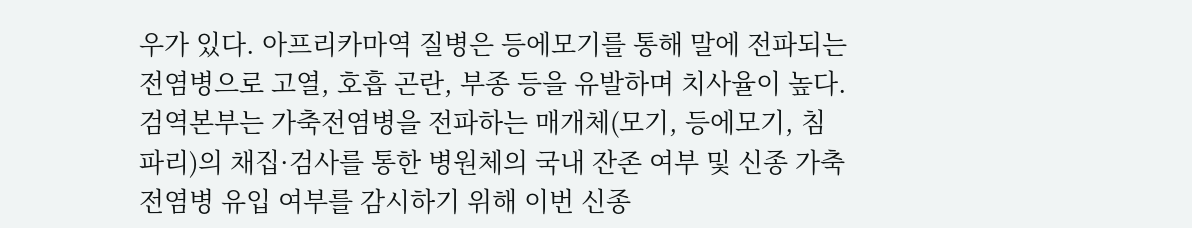우가 있다. 아프리카마역 질병은 등에모기를 통해 말에 전파되는 전염병으로 고열, 호흡 곤란, 부종 등을 유발하며 치사율이 높다. 검역본부는 가축전염병을 전파하는 매개체(모기, 등에모기, 침파리)의 채집·검사를 통한 병원체의 국내 잔존 여부 및 신종 가축전염병 유입 여부를 감시하기 위해 이번 신종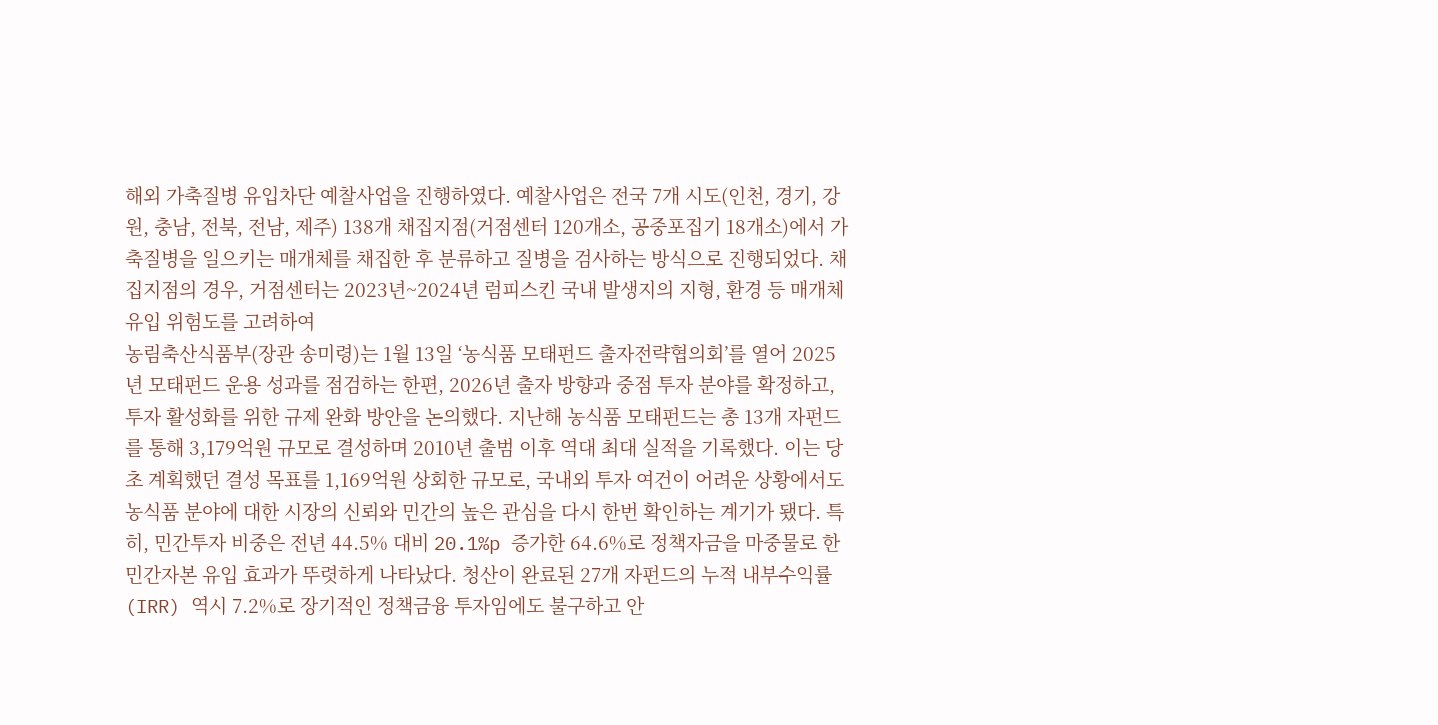해외 가축질병 유입차단 예찰사업을 진행하였다. 예찰사업은 전국 7개 시도(인천, 경기, 강원, 충남, 전북, 전남, 제주) 138개 채집지점(거점센터 120개소, 공중포집기 18개소)에서 가축질병을 일으키는 매개체를 채집한 후 분류하고 질병을 검사하는 방식으로 진행되었다. 채집지점의 경우, 거점센터는 2023년~2024년 럼피스킨 국내 발생지의 지형, 환경 등 매개체 유입 위험도를 고려하여
농림축산식품부(장관 송미령)는 1월 13일 ‘농식품 모태펀드 출자전략협의회’를 열어 2025년 모태펀드 운용 성과를 점검하는 한편, 2026년 출자 방향과 중점 투자 분야를 확정하고, 투자 활성화를 위한 규제 완화 방안을 논의했다. 지난해 농식품 모태펀드는 총 13개 자펀드를 통해 3,179억원 규모로 결성하며 2010년 출범 이후 역대 최대 실적을 기록했다. 이는 당초 계획했던 결성 목표를 1,169억원 상회한 규모로, 국내외 투자 여건이 어려운 상황에서도 농식품 분야에 대한 시장의 신뢰와 민간의 높은 관심을 다시 한번 확인하는 계기가 됐다. 특히, 민간투자 비중은 전년 44.5% 대비 20.1%p 증가한 64.6%로 정책자금을 마중물로 한 민간자본 유입 효과가 뚜렷하게 나타났다. 청산이 완료된 27개 자펀드의 누적 내부수익률(IRR) 역시 7.2%로 장기적인 정책금융 투자임에도 불구하고 안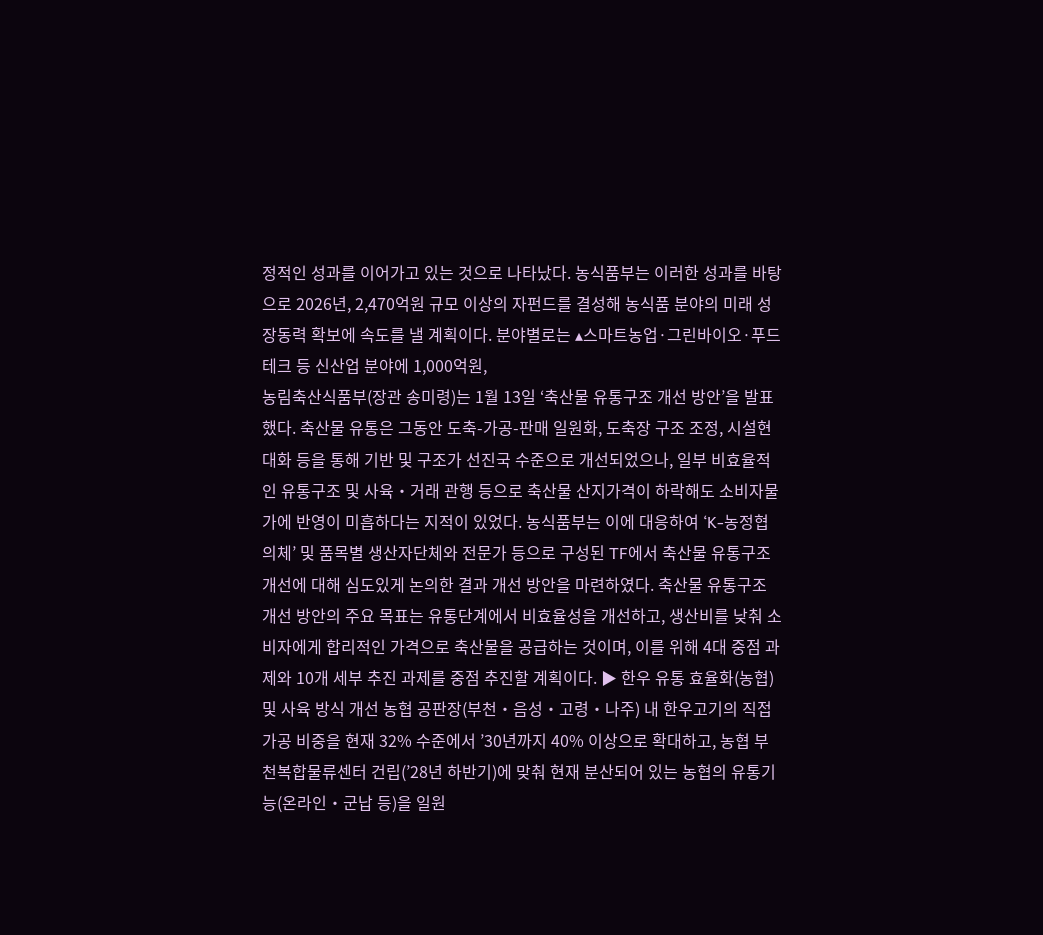정적인 성과를 이어가고 있는 것으로 나타났다. 농식품부는 이러한 성과를 바탕으로 2026년, 2,470억원 규모 이상의 자펀드를 결성해 농식품 분야의 미래 성장동력 확보에 속도를 낼 계획이다. 분야별로는 ▴스마트농업·그린바이오·푸드테크 등 신산업 분야에 1,000억원,
농림축산식품부(장관 송미령)는 1월 13일 ‘축산물 유통구조 개선 방안’을 발표했다. 축산물 유통은 그동안 도축-가공-판매 일원화, 도축장 구조 조정, 시설현대화 등을 통해 기반 및 구조가 선진국 수준으로 개선되었으나, 일부 비효율적인 유통구조 및 사육‧거래 관행 등으로 축산물 산지가격이 하락해도 소비자물가에 반영이 미흡하다는 지적이 있었다. 농식품부는 이에 대응하여 ‘K-농정협의체’ 및 품목별 생산자단체와 전문가 등으로 구성된 TF에서 축산물 유통구조 개선에 대해 심도있게 논의한 결과 개선 방안을 마련하였다. 축산물 유통구조 개선 방안의 주요 목표는 유통단계에서 비효율성을 개선하고, 생산비를 낮춰 소비자에게 합리적인 가격으로 축산물을 공급하는 것이며, 이를 위해 4대 중점 과제와 10개 세부 추진 과제를 중점 추진할 계획이다. ▶ 한우 유통 효율화(농협) 및 사육 방식 개선 농협 공판장(부천‧음성‧고령‧나주) 내 한우고기의 직접 가공 비중을 현재 32% 수준에서 ’30년까지 40% 이상으로 확대하고, 농협 부천복합물류센터 건립(’28년 하반기)에 맞춰 현재 분산되어 있는 농협의 유통기능(온라인‧군납 등)을 일원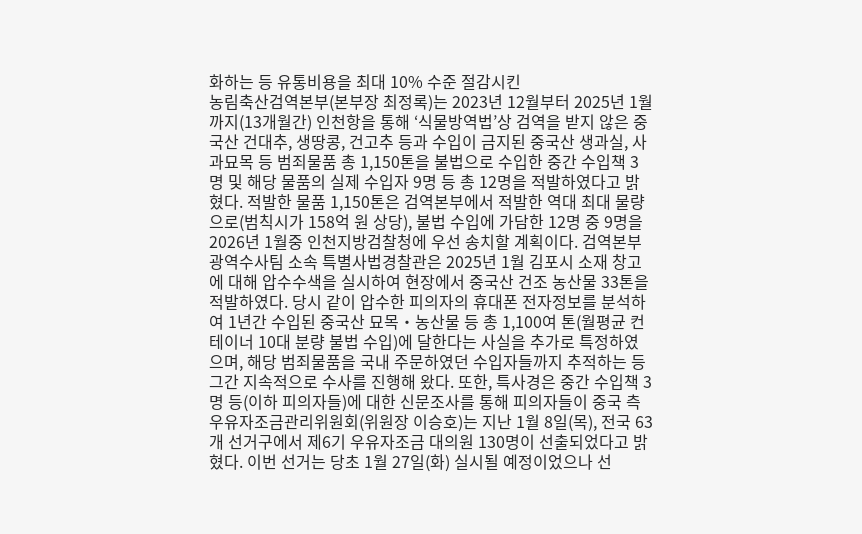화하는 등 유통비용을 최대 10% 수준 절감시킨
농림축산검역본부(본부장 최정록)는 2023년 12월부터 2025년 1월까지(13개월간) 인천항을 통해 ‘식물방역법’상 검역을 받지 않은 중국산 건대추, 생땅콩, 건고추 등과 수입이 금지된 중국산 생과실, 사과묘목 등 범죄물품 총 1,150톤을 불법으로 수입한 중간 수입책 3명 및 해당 물품의 실제 수입자 9명 등 총 12명을 적발하였다고 밝혔다. 적발한 물품 1,150톤은 검역본부에서 적발한 역대 최대 물량으로(범칙시가 158억 원 상당), 불법 수입에 가담한 12명 중 9명을 2026년 1월중 인천지방검찰청에 우선 송치할 계획이다. 검역본부 광역수사팀 소속 특별사법경찰관은 2025년 1월 김포시 소재 창고에 대해 압수수색을 실시하여 현장에서 중국산 건조 농산물 33톤을 적발하였다. 당시 같이 압수한 피의자의 휴대폰 전자정보를 분석하여 1년간 수입된 중국산 묘목‧농산물 등 총 1,100여 톤(월평균 컨테이너 10대 분량 불법 수입)에 달한다는 사실을 추가로 특정하였으며, 해당 범죄물품을 국내 주문하였던 수입자들까지 추적하는 등 그간 지속적으로 수사를 진행해 왔다. 또한, 특사경은 중간 수입책 3명 등(이하 피의자들)에 대한 신문조사를 통해 피의자들이 중국 측
우유자조금관리위원회(위원장 이승호)는 지난 1월 8일(목), 전국 63개 선거구에서 제6기 우유자조금 대의원 130명이 선출되었다고 밝혔다. 이번 선거는 당초 1월 27일(화) 실시될 예정이었으나 선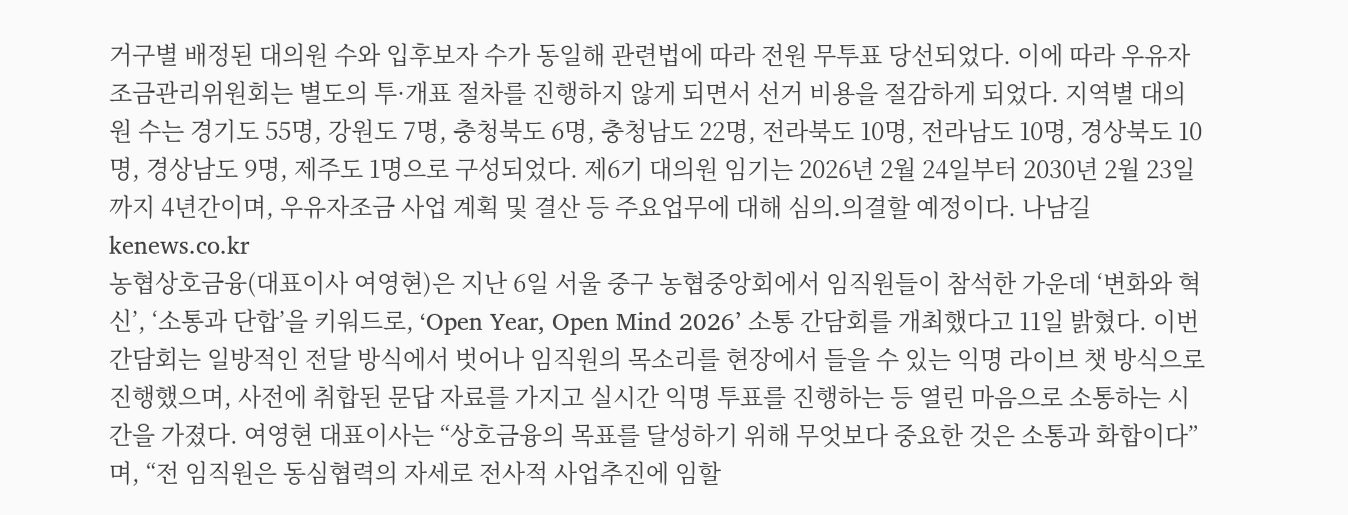거구별 배정된 대의원 수와 입후보자 수가 동일해 관련법에 따라 전원 무투표 당선되었다. 이에 따라 우유자조금관리위원회는 별도의 투·개표 절차를 진행하지 않게 되면서 선거 비용을 절감하게 되었다. 지역별 대의원 수는 경기도 55명, 강원도 7명, 충청북도 6명, 충청남도 22명, 전라북도 10명, 전라남도 10명, 경상북도 10명, 경상남도 9명, 제주도 1명으로 구성되었다. 제6기 대의원 임기는 2026년 2월 24일부터 2030년 2월 23일까지 4년간이며, 우유자조금 사업 계획 및 결산 등 주요업무에 대해 심의․의결할 예정이다. 나남길 kenews.co.kr
농협상호금융(대표이사 여영현)은 지난 6일 서울 중구 농협중앙회에서 임직원들이 참석한 가운데 ‘변화와 혁신’, ‘소통과 단합’을 키워드로, ‘Open Year, Open Mind 2026’ 소통 간담회를 개최했다고 11일 밝혔다. 이번 간담회는 일방적인 전달 방식에서 벗어나 임직원의 목소리를 현장에서 들을 수 있는 익명 라이브 챗 방식으로 진행했으며, 사전에 취합된 문답 자료를 가지고 실시간 익명 투표를 진행하는 등 열린 마음으로 소통하는 시간을 가졌다. 여영현 대표이사는 “상호금융의 목표를 달성하기 위해 무엇보다 중요한 것은 소통과 화합이다”며, “전 임직원은 동심협력의 자세로 전사적 사업추진에 임할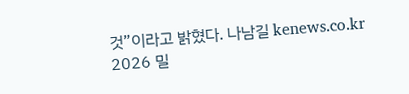것”이라고 밝혔다. 나남길 kenews.co.kr
2026 밀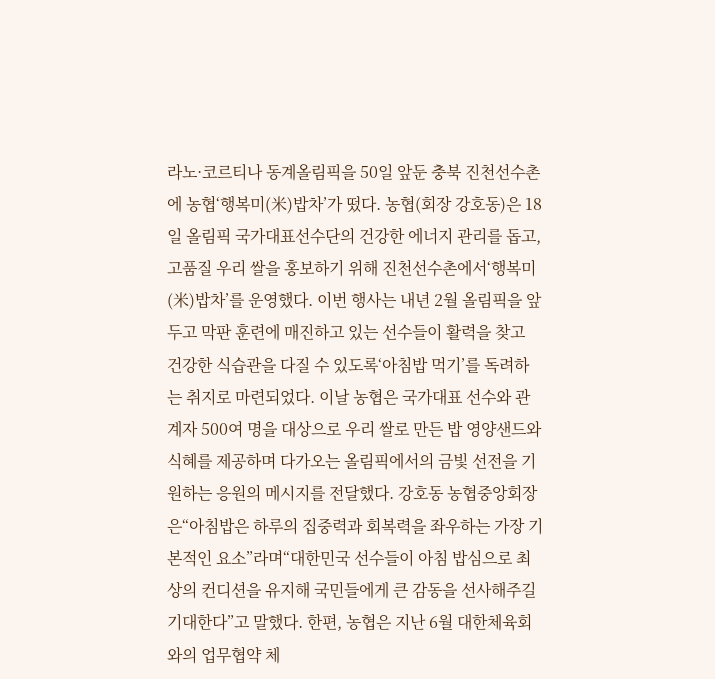라노·코르티나 동계올림픽을 50일 앞둔 충북 진천선수촌에 농협‘행복미(米)밥차’가 떴다. 농협(회장 강호동)은 18일 올림픽 국가대표선수단의 건강한 에너지 관리를 돕고, 고품질 우리 쌀을 홍보하기 위해 진천선수촌에서‘행복미(米)밥차’를 운영했다. 이번 행사는 내년 2월 올림픽을 앞두고 막판 훈련에 매진하고 있는 선수들이 활력을 찾고 건강한 식습관을 다질 수 있도록‘아침밥 먹기’를 독려하는 취지로 마련되었다. 이날 농협은 국가대표 선수와 관계자 500여 명을 대상으로 우리 쌀로 만든 밥 영양샌드와 식혜를 제공하며 다가오는 올림픽에서의 금빛 선전을 기원하는 응원의 메시지를 전달했다. 강호동 농협중앙회장은“아침밥은 하루의 집중력과 회복력을 좌우하는 가장 기본적인 요소”라며“대한민국 선수들이 아침 밥심으로 최상의 컨디션을 유지해 국민들에게 큰 감동을 선사해주길 기대한다”고 말했다. 한편, 농협은 지난 6월 대한체육회와의 업무협약 체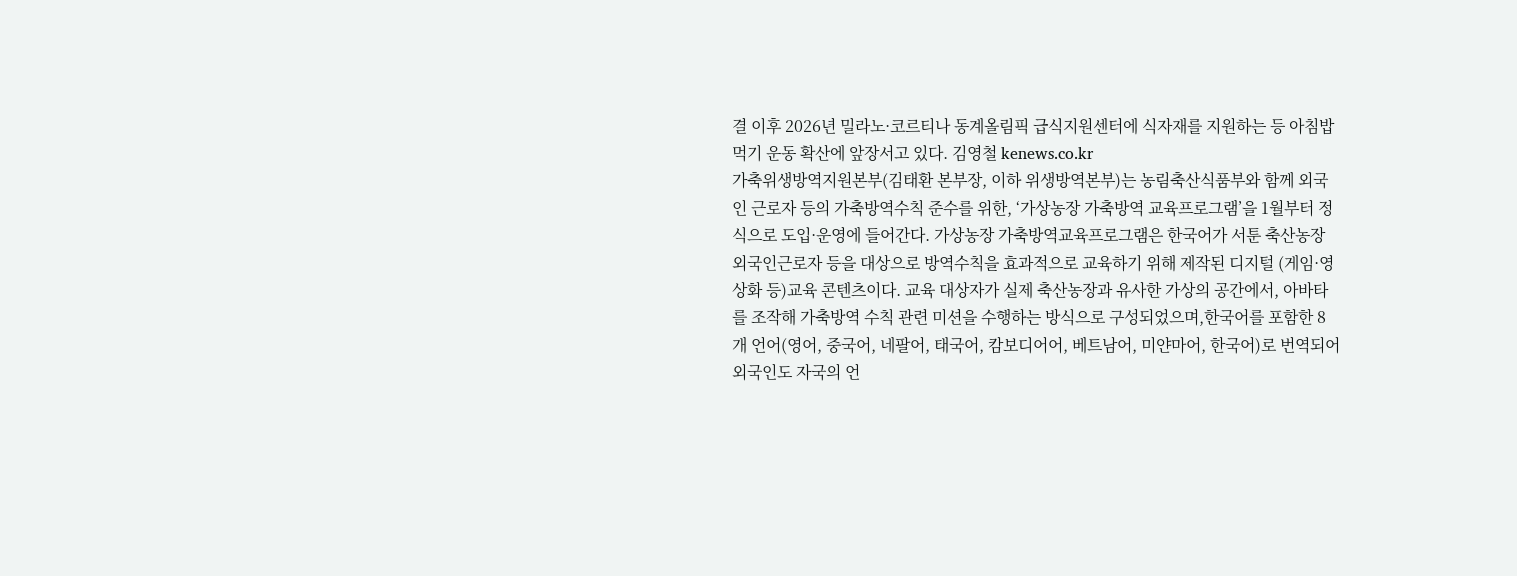결 이후 2026년 밀라노·코르티나 동계올림픽 급식지원센터에 식자재를 지원하는 등 아침밥 먹기 운동 확산에 앞장서고 있다. 김영철 kenews.co.kr
가축위생방역지원본부(김태환 본부장, 이하 위생방역본부)는 농림축산식품부와 함께 외국인 근로자 등의 가축방역수칙 준수를 위한, ‘가상농장 가축방역 교육프로그램’을 1월부터 정식으로 도입·운영에 들어간다. 가상농장 가축방역교육프로그램은 한국어가 서툰 축산농장 외국인근로자 등을 대상으로 방역수칙을 효과적으로 교육하기 위해 제작된 디지털 (게임·영상화 등)교육 콘텐츠이다. 교육 대상자가 실제 축산농장과 유사한 가상의 공간에서, 아바타를 조작해 가축방역 수칙 관련 미션을 수행하는 방식으로 구성되었으며,한국어를 포함한 8개 언어(영어, 중국어, 네팔어, 태국어, 캄보디어어, 베트남어, 미얀마어, 한국어)로 번역되어 외국인도 자국의 언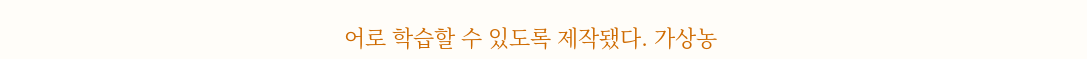어로 학습할 수 있도록 제작됐다. 가상농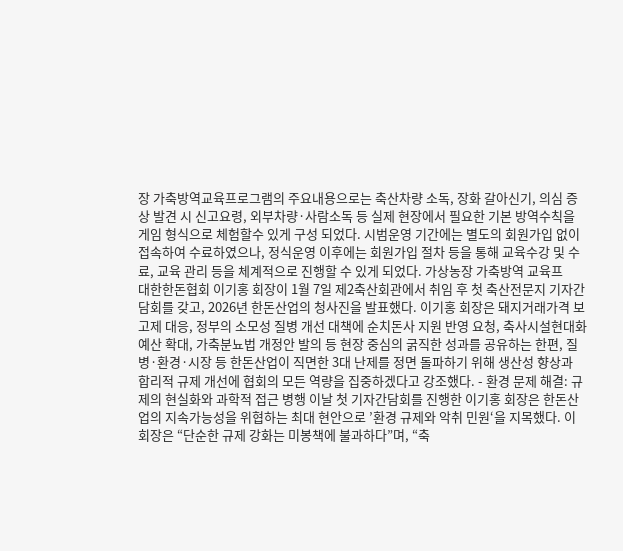장 가축방역교육프로그램의 주요내용으로는 축산차량 소독, 장화 갈아신기, 의심 증상 발견 시 신고요령, 외부차량·사람소독 등 실제 현장에서 필요한 기본 방역수칙을 게임 형식으로 체험할수 있게 구성 되었다. 시범운영 기간에는 별도의 회원가입 없이 접속하여 수료하였으나, 정식운영 이후에는 회원가입 절차 등을 통해 교육수강 및 수료, 교육 관리 등을 체계적으로 진행할 수 있게 되었다. 가상농장 가축방역 교육프
대한한돈협회 이기홍 회장이 1월 7일 제2축산회관에서 취임 후 첫 축산전문지 기자간담회를 갖고, 2026년 한돈산업의 청사진을 발표했다. 이기홍 회장은 돼지거래가격 보고제 대응, 정부의 소모성 질병 개선 대책에 순치돈사 지원 반영 요청, 축사시설현대화 예산 확대, 가축분뇨법 개정안 발의 등 현장 중심의 굵직한 성과를 공유하는 한편, 질병·환경·시장 등 한돈산업이 직면한 3대 난제를 정면 돌파하기 위해 생산성 향상과 합리적 규제 개선에 협회의 모든 역량을 집중하겠다고 강조했다. - 환경 문제 해결: 규제의 현실화와 과학적 접근 병행 이날 첫 기자간담회를 진행한 이기홍 회장은 한돈산업의 지속가능성을 위협하는 최대 현안으로 ’환경 규제와 악취 민원‘을 지목했다. 이 회장은 “단순한 규제 강화는 미봉책에 불과하다”며, “축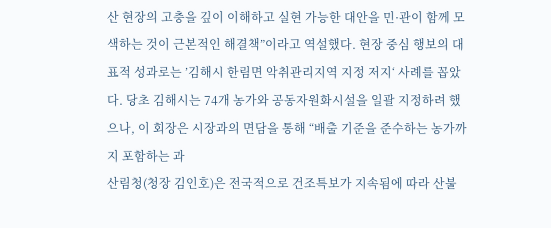산 현장의 고충을 깊이 이해하고 실현 가능한 대안을 민·관이 함께 모색하는 것이 근본적인 해결책”이라고 역설했다. 현장 중심 행보의 대표적 성과로는 ’김해시 한림면 악취관리지역 지정 저지‘ 사례를 꼽았다. 당초 김해시는 74개 농가와 공동자원화시설을 일괄 지정하려 했으나, 이 회장은 시장과의 면담을 통해 “배출 기준을 준수하는 농가까지 포함하는 과
산림청(청장 김인호)은 전국적으로 건조특보가 지속됨에 따라 산불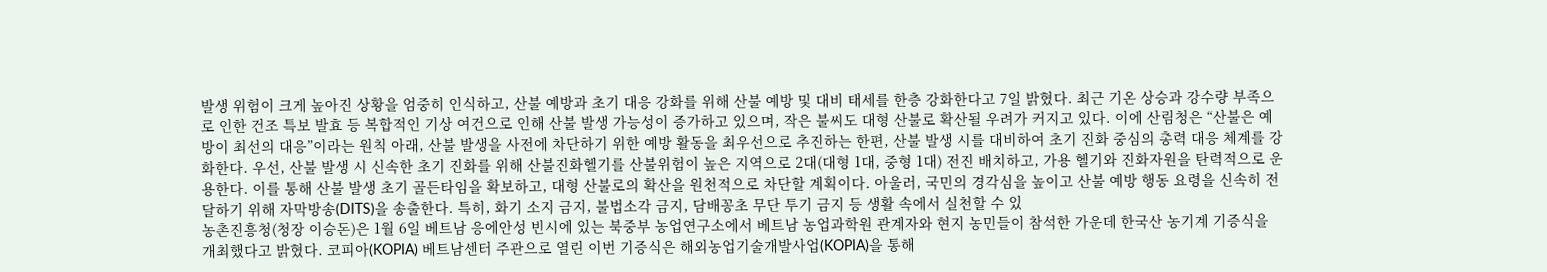발생 위험이 크게 높아진 상황을 엄중히 인식하고, 산불 예방과 초기 대응 강화를 위해 산불 예방 및 대비 태세를 한층 강화한다고 7일 밝혔다. 최근 기온 상승과 강수량 부족으로 인한 건조 특보 발효 등 복합적인 기상 여건으로 인해 산불 발생 가능성이 증가하고 있으며, 작은 불씨도 대형 산불로 확산될 우려가 커지고 있다. 이에 산림청은 “산불은 예방이 최선의 대응”이라는 원칙 아래, 산불 발생을 사전에 차단하기 위한 예방 활동을 최우선으로 추진하는 한편, 산불 발생 시를 대비하여 초기 진화 중심의 총력 대응 체계를 강화한다. 우선, 산불 발생 시 신속한 초기 진화를 위해 산불진화헬기를 산불위험이 높은 지역으로 2대(대형 1대, 중형 1대) 전진 배치하고, 가용 헬기와 진화자원을 탄력적으로 운용한다. 이를 통해 산불 발생 초기 골든타임을 확보하고, 대형 산불로의 확산을 원천적으로 차단할 계획이다. 아울러, 국민의 경각심을 높이고 산불 예방 행동 요령을 신속히 전달하기 위해 자막방송(DITS)을 송출한다. 특히, 화기 소지 금지, 불법소각 금지, 담배꽁초 무단 투기 금지 등 생활 속에서 실천할 수 있
농촌진흥청(청장 이승돈)은 1월 6일 베트남 응에안성 빈시에 있는 북중부 농업연구소에서 베트남 농업과학원 관계자와 현지 농민들이 참석한 가운데 한국산 농기계 기증식을 개최했다고 밝혔다. 코피아(KOPIA) 베트남센터 주관으로 열린 이번 기증식은 해외농업기술개발사업(KOPIA)을 통해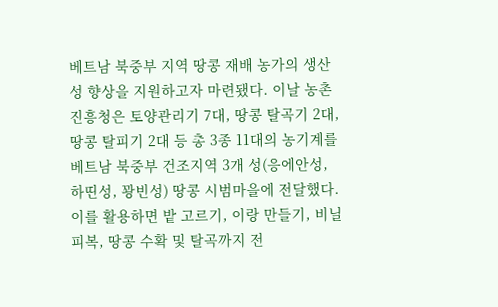베트남 북중부 지역 땅콩 재배 농가의 생산성 향상을 지원하고자 마련됐다. 이날 농촌진흥청은 토양관리기 7대, 땅콩 탈곡기 2대, 땅콩 탈피기 2대 등 총 3종 11대의 농기계를 베트남 북중부 건조지역 3개 성(응에안성, 하띤성, 꽝빈성) 땅콩 시범마을에 전달했다. 이를 활용하면 밭 고르기, 이랑 만들기, 비닐 피복, 땅콩 수확 및 탈곡까지 전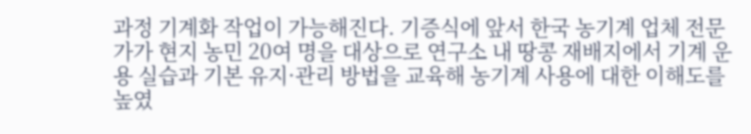과정 기계화 작업이 가능해진다. 기증식에 앞서 한국 농기계 업체 전문가가 현지 농민 20여 명을 대상으로 연구소 내 땅콩 재배지에서 기계 운용 실습과 기본 유지·관리 방법을 교육해 농기계 사용에 대한 이해도를 높였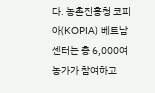다. 농촌진흥청 코피아(KOPIA) 베트남센터는 총 6,000여 농가가 참여하고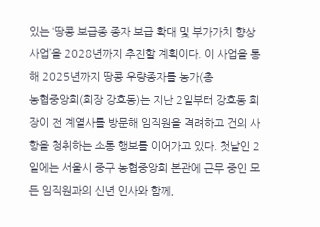있는 ‘땅콩 보급종 종자 보급 확대 및 부가가치 향상 사업’을 2028년까지 추진할 계획이다. 이 사업을 통해 2025년까지 땅콩 우량종자를 농가(총
농협중앙회(회장 강호동)는 지난 2일부터 강호동 회장이 전 계열사를 방문해 임직원을 격려하고 건의 사항을 청취하는 소통 행보를 이어가고 있다. 첫날인 2일에는 서울시 중구 농협중앙회 본관에 근무 중인 모든 임직원과의 신년 인사와 함께,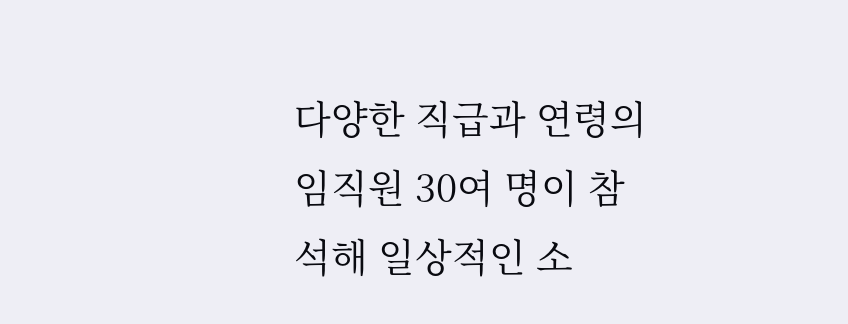다양한 직급과 연령의 임직원 30여 명이 참석해 일상적인 소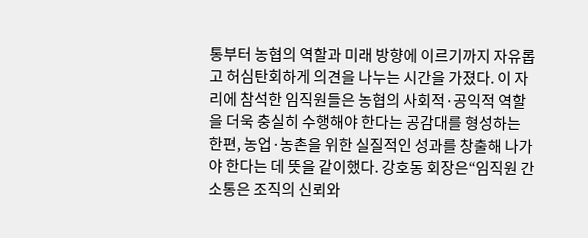통부터 농협의 역할과 미래 방향에 이르기까지 자유롭고 허심탄회하게 의견을 나누는 시간을 가졌다. 이 자리에 참석한 임직원들은 농협의 사회적·공익적 역할을 더욱 충실히 수행해야 한다는 공감대를 형성하는 한편, 농업·농촌을 위한 실질적인 성과를 창출해 나가야 한다는 데 뜻을 같이했다. 강호동 회장은“임직원 간 소통은 조직의 신뢰와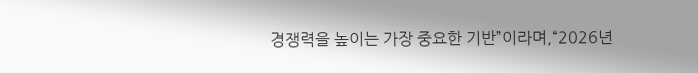경쟁력을 높이는 가장 중요한 기반”이라며,“2026년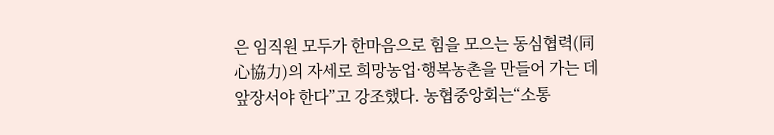은 임직원 모두가 한마음으로 힘을 모으는 동심협력(同心協力)의 자세로 희망농업·행복농촌을 만들어 가는 데 앞장서야 한다”고 강조했다. 농협중앙회는“소통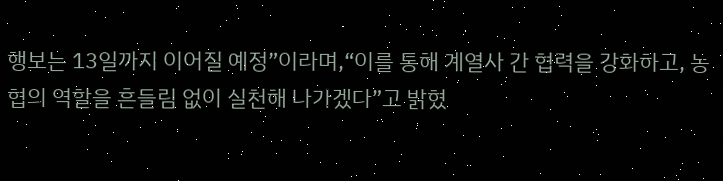행보는 13일까지 이어질 예정”이라며,“이를 통해 계열사 간 협력을 강화하고, 농협의 역할을 흔들림 없이 실천해 나가겠다”고 밝혔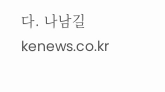다. 나남길 kenews.co.kr